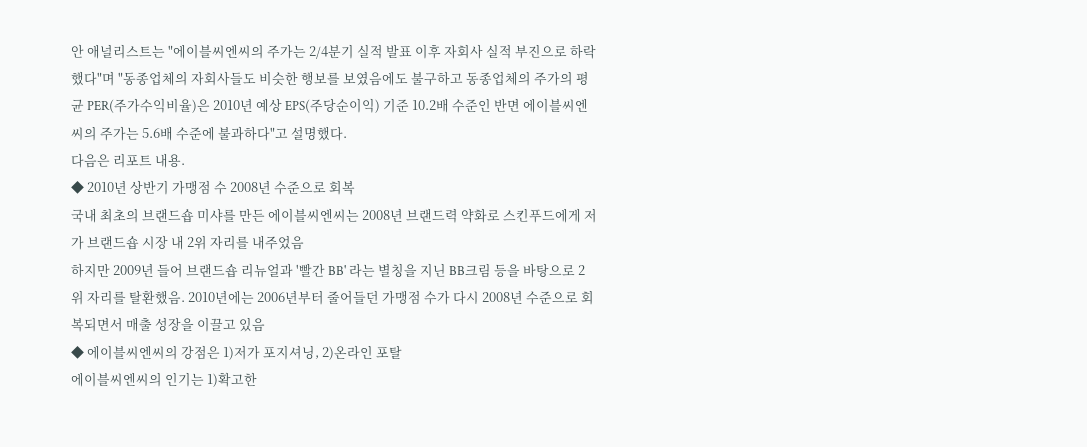안 애널리스트는 "에이블씨엔씨의 주가는 2/4분기 실적 발표 이후 자회사 실적 부진으로 하락했다"며 "동종업체의 자회사들도 비슷한 행보를 보였음에도 불구하고 동종업체의 주가의 평균 PER(주가수익비율)은 2010년 예상 EPS(주당순이익) 기준 10.2배 수준인 반면 에이블씨엔씨의 주가는 5.6배 수준에 불과하다"고 설명했다.
다음은 리포트 내용.
◆ 2010년 상반기 가맹점 수 2008년 수준으로 회복
국내 최초의 브랜드숍 미샤를 만든 에이블씨엔씨는 2008년 브랜드력 약화로 스킨푸드에게 저가 브랜드숍 시장 내 2위 자리를 내주었음
하지만 2009년 들어 브랜드숍 리뉴얼과 '빨간 BB' 라는 별칭을 지닌 BB크림 등을 바탕으로 2위 자리를 탈환했음. 2010년에는 2006년부터 줄어들던 가맹점 수가 다시 2008년 수준으로 회복되면서 매출 성장을 이끌고 있음
◆ 에이블씨엔씨의 강점은 1)저가 포지셔닝, 2)온라인 포탈
에이블씨엔씨의 인기는 1)확고한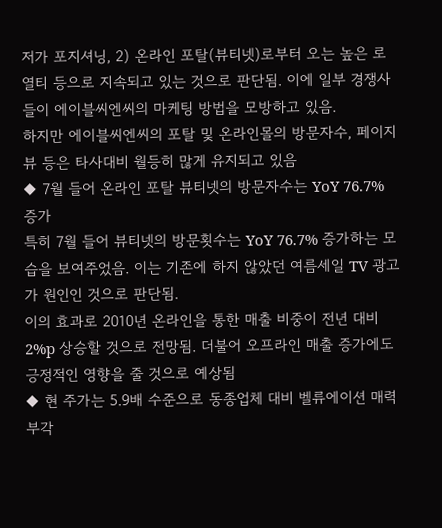저가 포지셔닝, 2) 온라인 포탈(뷰티넷)로부터 오는 높은 로열티 등으로 지속되고 있는 것으로 판단됨. 이에 일부 경쟁사들이 에이블씨엔씨의 마케팅 방법을 모방하고 있음.
하지만 에이블씨엔씨의 포탈 및 온라인몰의 방문자수, 페이지뷰 등은 타사대비 월등히 많게 유지되고 있음
◆ 7월 들어 온라인 포탈 뷰티넷의 방문자수는 YoY 76.7% 증가
특히 7월 들어 뷰티넷의 방문횟수는 YoY 76.7% 증가하는 모습을 보여주었음. 이는 기존에 하지 않았던 여름세일 TV 광고가 원인인 것으로 판단됨.
이의 효과로 2010년 온라인을 통한 매출 비중이 전년 대비 2%p 상승할 것으로 전망됨. 더불어 오프라인 매출 증가에도 긍정적인 영향을 줄 것으로 예상됨
◆ 현 주가는 5.9배 수준으로 동종업체 대비 벨류에이션 매력 부각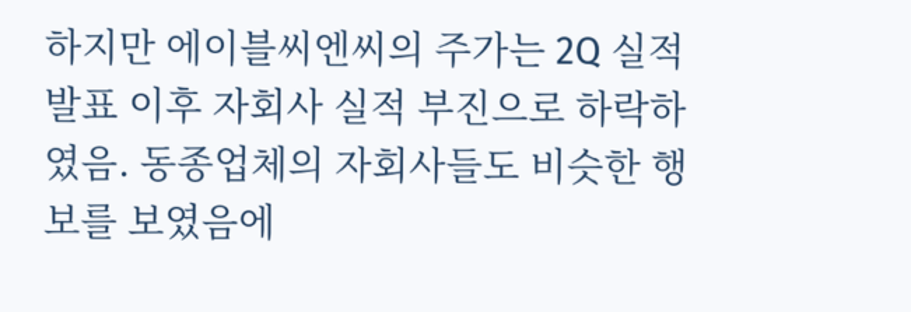하지만 에이블씨엔씨의 주가는 2Q 실적 발표 이후 자회사 실적 부진으로 하락하였음. 동종업체의 자회사들도 비슷한 행보를 보였음에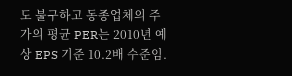도 불구하고 동종업체의 주가의 평균 PER는 2010년 예상 EPS 기준 10.2배 수준임.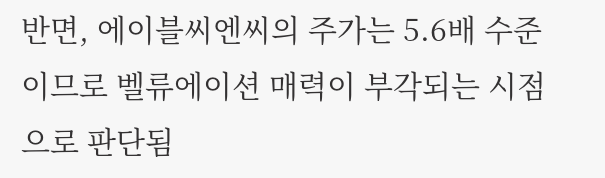반면, 에이블씨엔씨의 주가는 5.6배 수준이므로 벨류에이션 매력이 부각되는 시점으로 판단됨